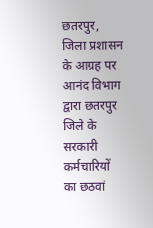छतरपुर, जिला प्रशासन के आग्रह पर आनंद विभाग द्वारा छतरपुर जिले के सरकारी कर्मचारियों का छठवां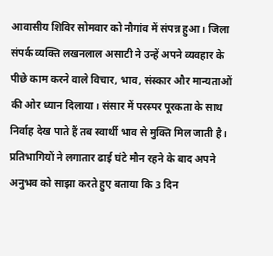आवासीय शिविर सोमवार को नौगांव में संपन्न हुआ। जिला संपर्क व्यक्ति लखनलाल असाटी ने उन्हें अपने व्यवहार के पीछे काम करने वाले विचार, भाव, संस्कार और मान्यताओं की ओर ध्यान दिलाया। संसार में परस्पर पूरकता के साथ निर्वाह देख पाते हैं तब स्वार्थी भाव से मुक्ति मिल जाती है।
प्रतिभागियों ने लगातार ढाई घंटे मौन रहने के बाद अपने अनुभव को साझा करते हुए बताया कि 3 दिन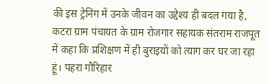की इस ट्रेनिंग में उनके जीवन का उद्देश्य ही बदल गया है, कटरा ग्राम पंचायत के ग्राम रोजगार सहायक संतराम राजपूत में कहा कि प्रशिक्षण में ही बुराइयों को त्याग कर घर जा रहा हूं। पहरा गौरिहार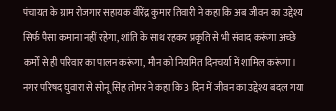पंचायत के ग्राम रोजगार सहायक वीरेंद्र कुमार तिवारी ने कहा कि अब जीवन का उद्देश्य सिर्फ पैसा कमाना नहीं रहेगा, शांति के साथ रहकर प्रकृति से भी संवाद करूंगा अच्छे कर्मों से ही परिवार का पालन करूंगा, मौन को नियमित दिनचर्या में शामिल करूंगा। नगर परिषद घुवारा से सोनू सिंह तोमर ने कहा कि 3 दिन में जीवन का उद्देश्य बदल गया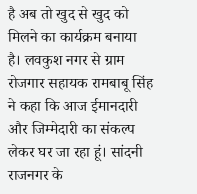है अब तो खुद से खुद को मिलने का कार्यक्रम बनाया है। लवकुश नगर से ग्राम रोजगार सहायक रामबाबू सिंह ने कहा कि आज ईमानदारी और जिम्मेदारी का संकल्प लेकर घर जा रहा हूं। सांदनी राजनगर के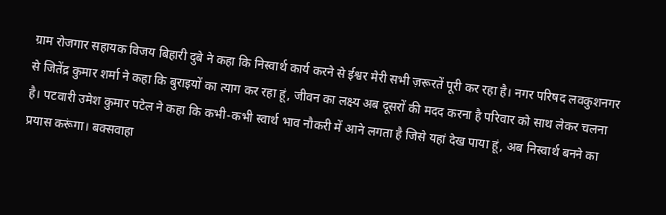ग्राम रोजगार सहायक विजय बिहारी दुबे ने कहा कि निस्वार्थ कार्य करने से ईश्वर मेरी सभी ज़रूरतें पूरी कर रहा है। नगर परिषद लवकुशनगर से जितेंद्र कुमार शर्मा ने कहा कि बुराइयों का त्याग कर रहा हूं, जीवन का लक्ष्य अब दूसरों की मदद करना है परिवार को साथ लेकर चलना है। पटवारी उमेश कुमार पटेल ने कहा कि कभी-कभी स्वार्थ भाव नौकरी में आने लगता है जिसे यहां देख पाया हूं, अब निस्वार्थ बनने का प्रयास करूंगा। बक्सवाहा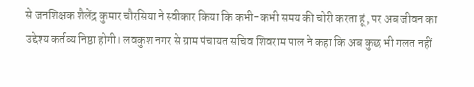से जनशिक्षक शैलेंद्र कुमार चौरसिया ने स्वीकार किया कि कभी-कभी समय की चोरी करता हूं, पर अब जीवन का उद्देश्य कर्तव्य निष्ठा होगी। लवकुश नगर से ग्राम पंचायत सचिव शिवराम पाल ने कहा कि अब कुछ भी गलत नहीं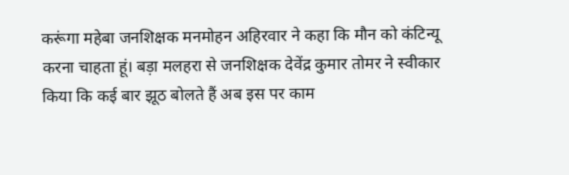करूंगा महेबा जनशिक्षक मनमोहन अहिरवार ने कहा कि मौन को कंटिन्यू करना चाहता हूं। बड़ा मलहरा से जनशिक्षक देवेंद्र कुमार तोमर ने स्वीकार किया कि कई बार झूठ बोलते हैं अब इस पर काम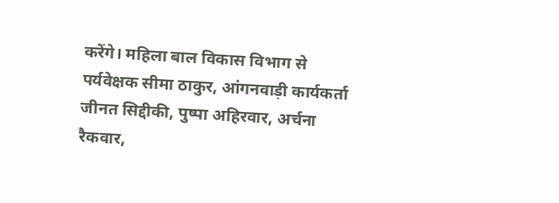करेंगे। महिला बाल विकास विभाग से पर्यवेक्षक सीमा ठाकुर, आंगनवाड़ी कार्यकर्ता जीनत सिद्दीकी, पुष्पा अहिरवार, अर्चना रैकवार,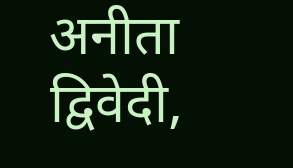अनीता द्विवेदी,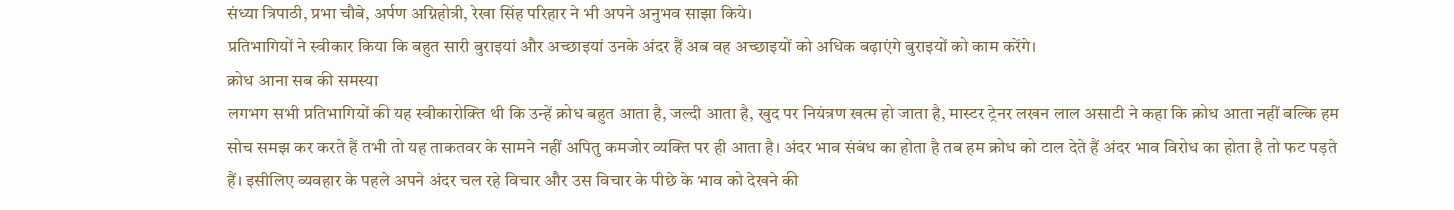संध्या त्रिपाठी, प्रभा चौबे, अर्पण अग्निहोत्री, रेखा सिंह परिहार ने भी अपने अनुभव साझा किये।
प्रतिभागियों ने स्वीकार किया कि बहुत सारी बुराइयां और अच्छाइयां उनके अंदर हैं अब वह अच्छाइयों को अधिक बढ़ाएंगे बुराइयों को काम करेंगे।
क्रोध आना सब की समस्या
लगभग सभी प्रतिभागियों की यह स्वीकारोक्ति थी कि उन्हें क्रोध बहुत आता है, जल्दी आता है, खुद पर नियंत्रण खत्म हो जाता है, मास्टर ट्रेनर लखन लाल असाटी ने कहा कि क्रोध आता नहीं बल्कि हम सोच समझ कर करते हैं तभी तो यह ताकतवर के सामने नहीं अपितु कमजोर व्यक्ति पर ही आता है। अंदर भाव संबंध का होता है तब हम क्रोध को टाल देते हैं अंदर भाव विरोध का होता है तो फट पड़ते हैं। इसीलिए व्यवहार के पहले अपने अंदर चल रहे विचार और उस विचार के पीछे के भाव को देखने की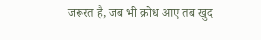जरूरत है, जब भी क्रोध आए तब खुद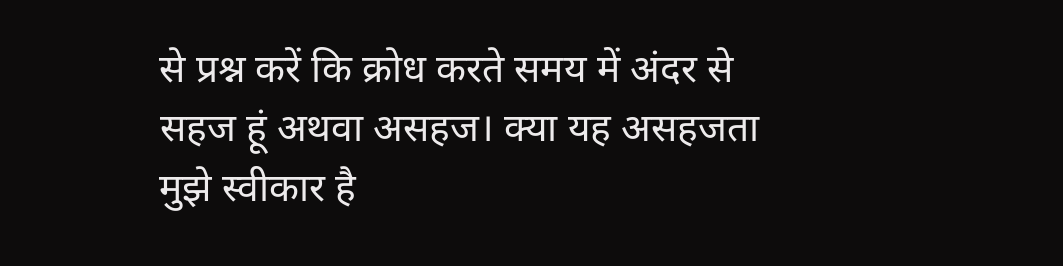से प्रश्न करें कि क्रोध करते समय में अंदर से सहज हूं अथवा असहज। क्या यह असहजता मुझे स्वीकार है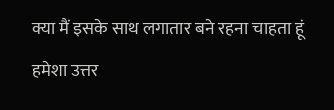क्या मैं इसके साथ लगातार बने रहना चाहता हूं हमेशा उत्तर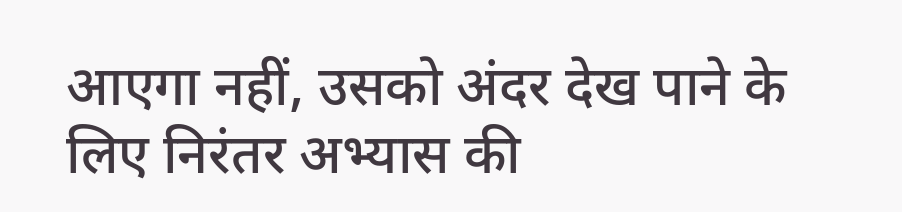आएगा नहीं, उसको अंदर देख पाने के लिए निरंतर अभ्यास की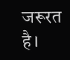जरूरत है।